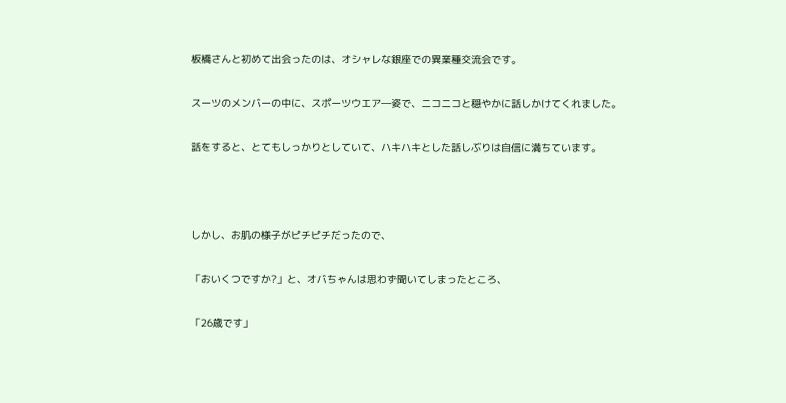板橋さんと初めて出会ったのは、オシャレな銀座での異業種交流会です。

スーツのメンバーの中に、スポーツウエア―姿で、ニコニコと穏やかに話しかけてくれました。

話をすると、とてもしっかりとしていて、ハキハキとした話しぶりは自信に満ちています。



しかし、お肌の様子がピチピチだったので、

「おいくつですか?」と、オバちゃんは思わず聞いてしまったところ、

「26歳です」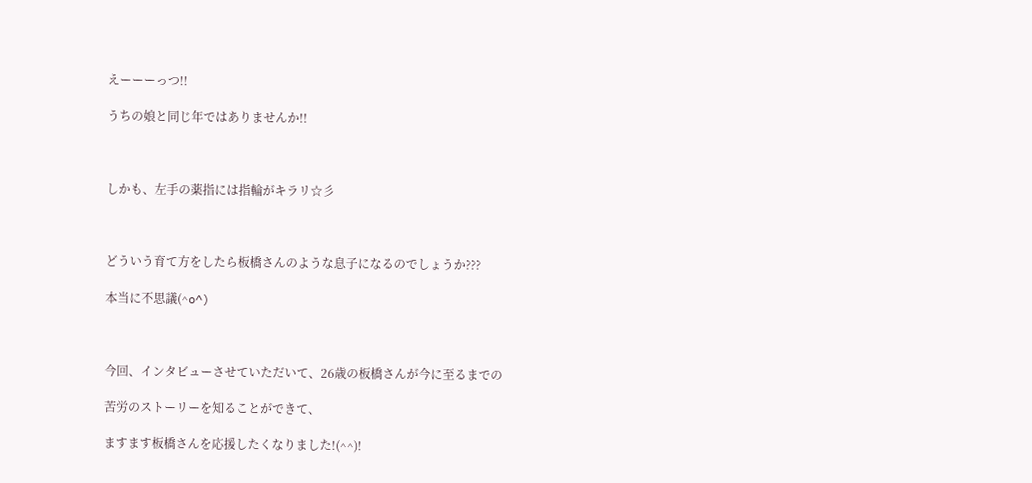えーーーっつ!!

うちの娘と同じ年ではありませんか!!



しかも、左手の薬指には指輪がキラリ☆彡



どういう育て方をしたら板橋さんのような息子になるのでしょうか???

本当に不思議(^o^)



今回、インタビューさせていただいて、26歳の板橋さんが今に至るまでの

苦労のストーリーを知ることができて、

ますます板橋さんを応援したくなりました!(^^)!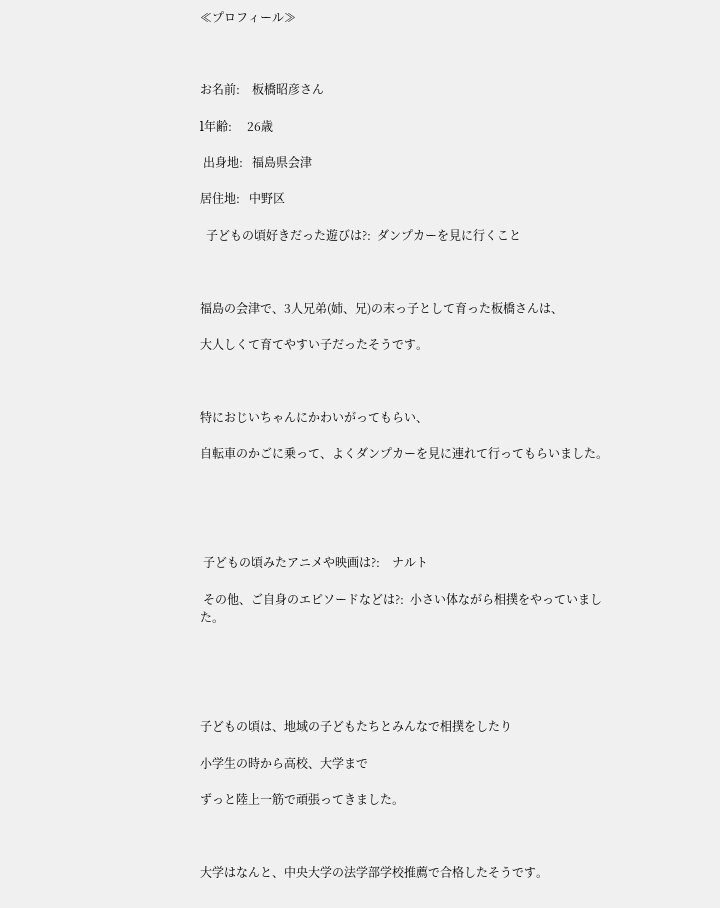≪プロフィール≫



お名前:    板橋昭彦さん

l年齢:     26歳

 出身地:   福島県会津

居住地:   中野区

  子どもの頃好きだった遊びは?:  ダンプカーを見に行くこと



福島の会津で、3人兄弟(姉、兄)の末っ子として育った板橋さんは、

大人しくて育てやすい子だったそうです。



特におじいちゃんにかわいがってもらい、

自転車のかごに乗って、よくダンプカーを見に連れて行ってもらいました。





 子どもの頃みたアニメや映画は?:    ナルト

 その他、ご自身のエピソードなどは?:  小さい体ながら相撲をやっていました。





子どもの頃は、地域の子どもたちとみんなで相撲をしたり

小学生の時から高校、大学まで

ずっと陸上一筋で頑張ってきました。



大学はなんと、中央大学の法学部学校推薦で合格したそうです。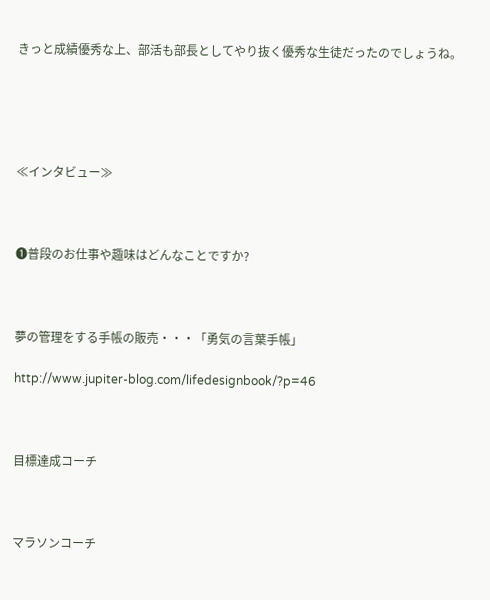きっと成績優秀な上、部活も部長としてやり抜く優秀な生徒だったのでしょうね。





≪インタビュー≫



❶普段のお仕事や趣味はどんなことですか?



夢の管理をする手帳の販売・・・「勇気の言葉手帳」

http://www.jupiter-blog.com/lifedesignbook/?p=46



目標達成コーチ



マラソンコーチ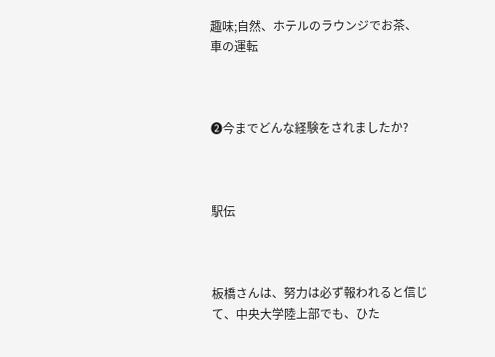趣味;自然、ホテルのラウンジでお茶、車の運転



❷今までどんな経験をされましたか?



駅伝



板橋さんは、努力は必ず報われると信じて、中央大学陸上部でも、ひた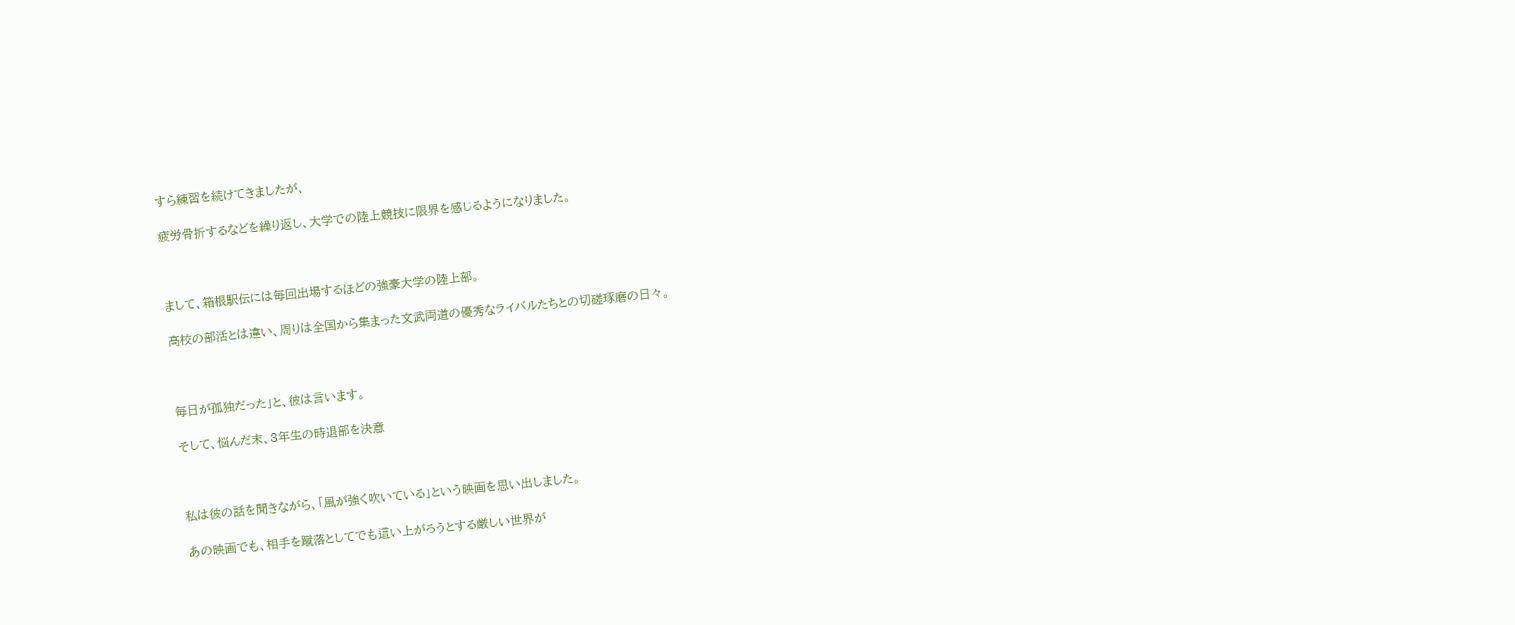すら練習を続けてきましたが、

疲労骨折するなどを繰り返し、大学での陸上競技に限界を感じるようになりました。



まして、箱根駅伝には毎回出場するほどの強豪大学の陸上部。

高校の部活とは違い、周りは全国から集まった文武両道の優秀なライバルたちとの切磋琢磨の日々。



毎日が孤独だった」と、彼は言います。

そして、悩んだ末、3年生の時退部を決意



私は彼の話を聞きながら、「風が強く吹いている」という映画を思い出しました。

あの映画でも、相手を蹴落としてでも這い上がろうとする厳しい世界が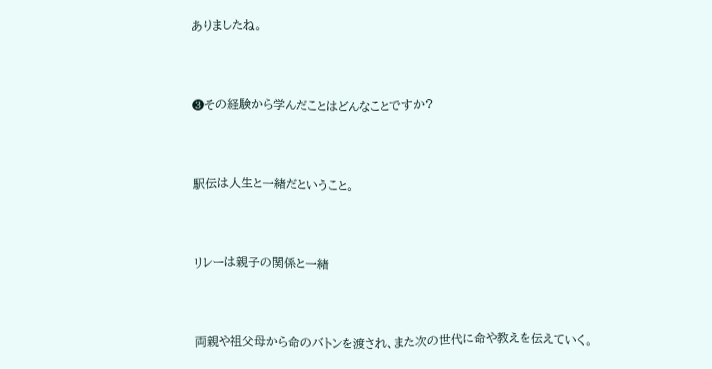ありましたね。



❸その経験から学んだことはどんなことですか?



駅伝は人生と一緒だということ。



リレーは親子の関係と一緒



両親や祖父母から命のバトンを渡され、また次の世代に命や教えを伝えていく。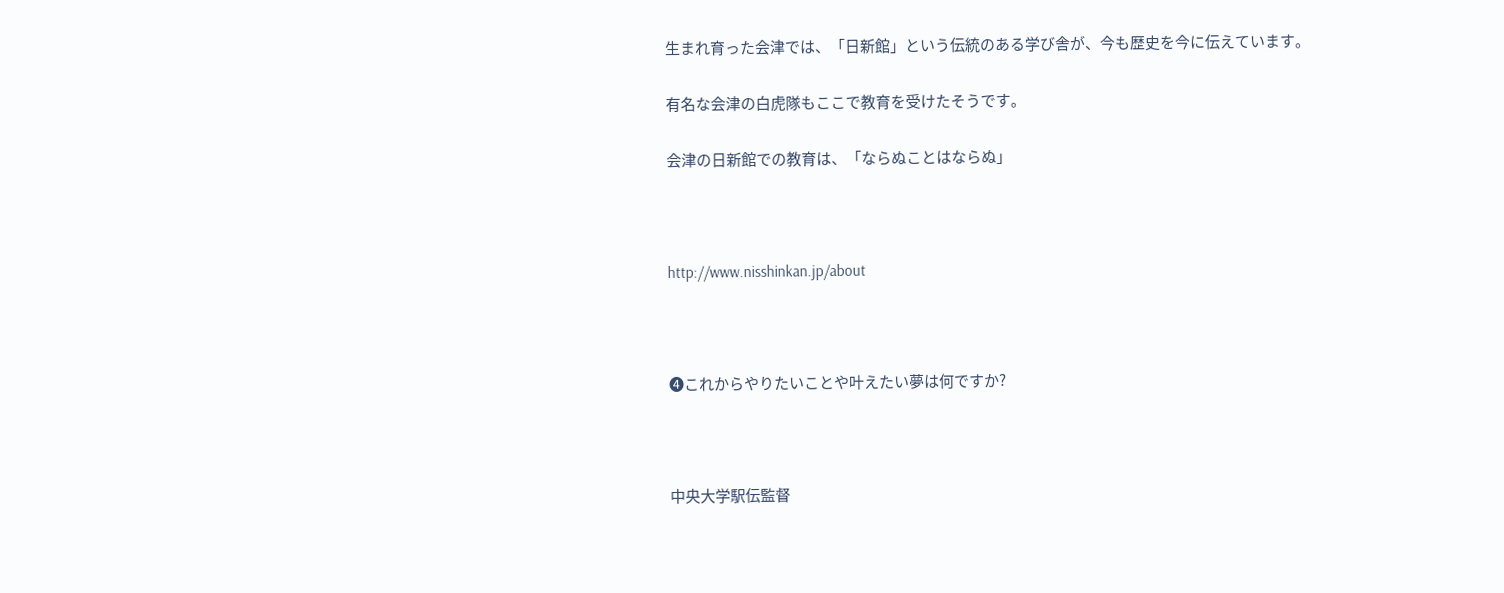生まれ育った会津では、「日新館」という伝統のある学び舎が、今も歴史を今に伝えています。

有名な会津の白虎隊もここで教育を受けたそうです。

会津の日新館での教育は、「ならぬことはならぬ」



http://www.nisshinkan.jp/about



❹これからやりたいことや叶えたい夢は何ですか?



中央大学駅伝監督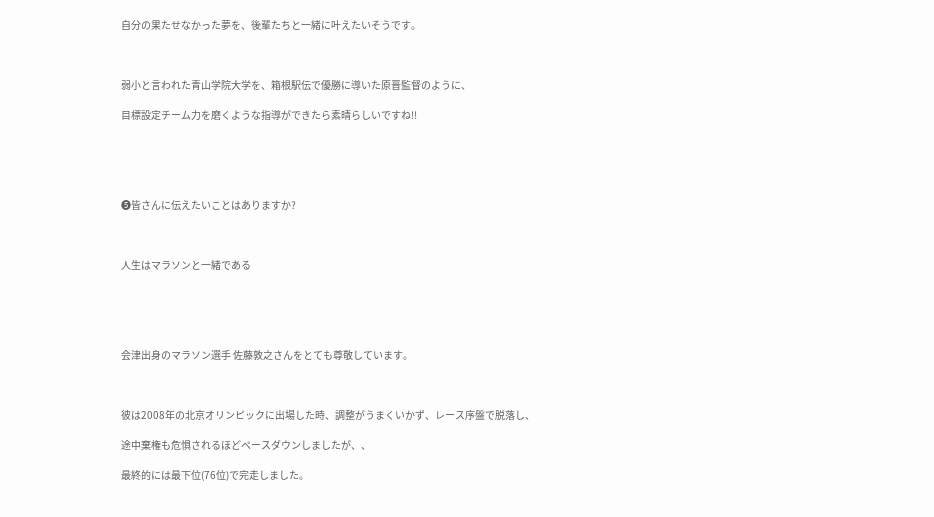自分の果たせなかった夢を、後輩たちと一緒に叶えたいそうです。



弱小と言われた青山学院大学を、箱根駅伝で優勝に導いた原晋監督のように、

目標設定チーム力を磨くような指導ができたら素晴らしいですね!!





❺皆さんに伝えたいことはありますか?



人生はマラソンと一緒である





会津出身のマラソン選手 佐藤敦之さんをとても尊敬しています。



彼は2008年の北京オリンピックに出場した時、調整がうまくいかず、レース序盤で脱落し、

途中棄権も危惧されるほどペースダウンしましたが、、

最終的には最下位(76位)で完走しました。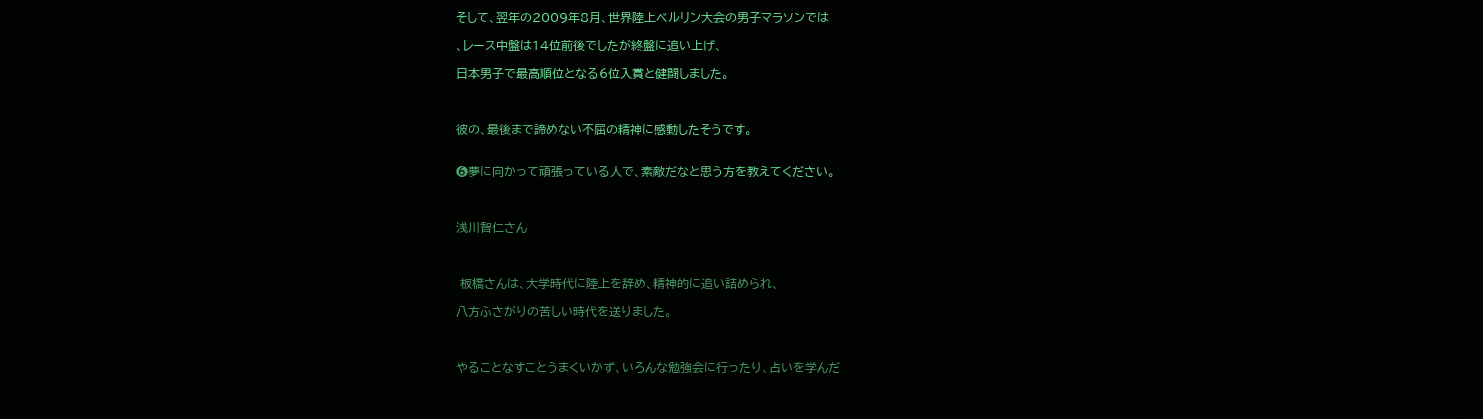そして、翌年の2009年8月、世界陸上ベルリン大会の男子マラソンでは

、レース中盤は14位前後でしたが終盤に追い上げ、

日本男子で最高順位となる6位入賞と健闘しました。



彼の、最後まで諦めない不屈の精神に感動したそうです。


❻夢に向かって頑張っている人で、素敵だなと思う方を教えてください。



浅川智仁さん



 板橋さんは、大学時代に陸上を辞め、精神的に追い詰められ、

八方ふさがりの苦しい時代を送りました。



やることなすことうまくいかず、いろんな勉強会に行ったり、占いを学んだ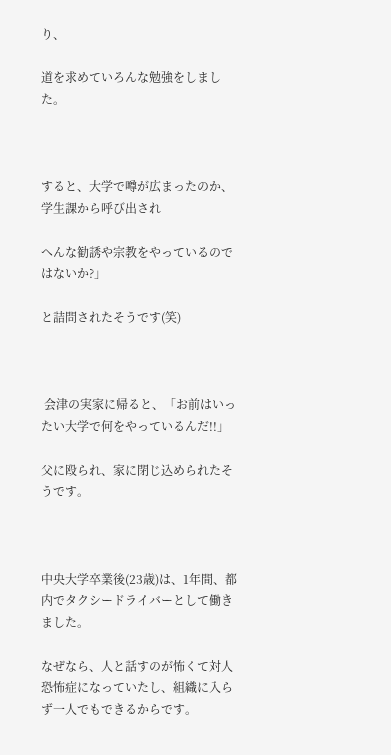り、

道を求めていろんな勉強をしました。



すると、大学で噂が広まったのか、学生課から呼び出され

へんな勧誘や宗教をやっているのではないか?」

と詰問されたそうです(笑)



 会津の実家に帰ると、「お前はいったい大学で何をやっているんだ!!」

父に殴られ、家に閉じ込められたそうです。



中央大学卒業後(23歳)は、1年間、都内でタクシードライバーとして働きました。

なぜなら、人と話すのが怖くて対人恐怖症になっていたし、組織に入らず一人でもできるからです。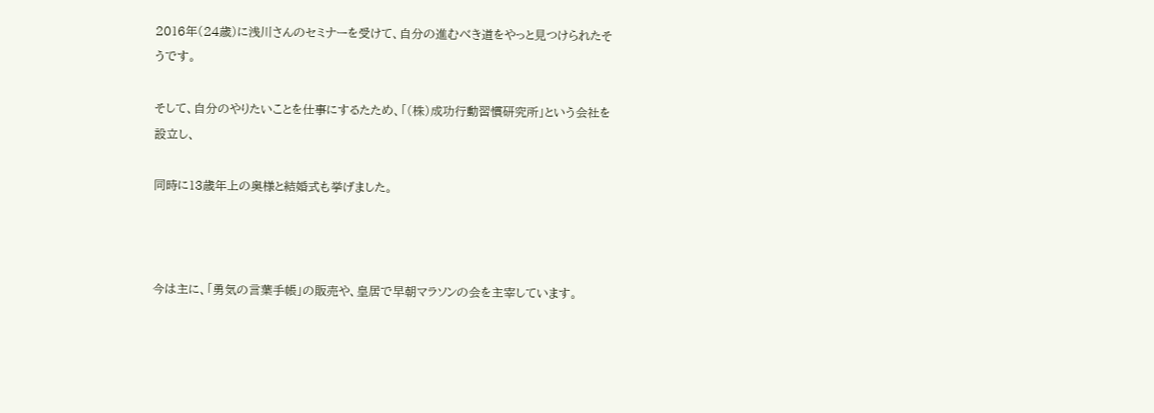2016年(24歳)に浅川さんのセミナーを受けて、自分の進むべき道をやっと見つけられたそうです。

そして、自分のやりたいことを仕事にするたため、「(株)成功行動習慣研究所」という会社を設立し、

同時に13歳年上の奥様と結婚式も挙げました。



今は主に、「勇気の言葉手帳」の販売や、皇居で早朝マラソンの会を主宰しています。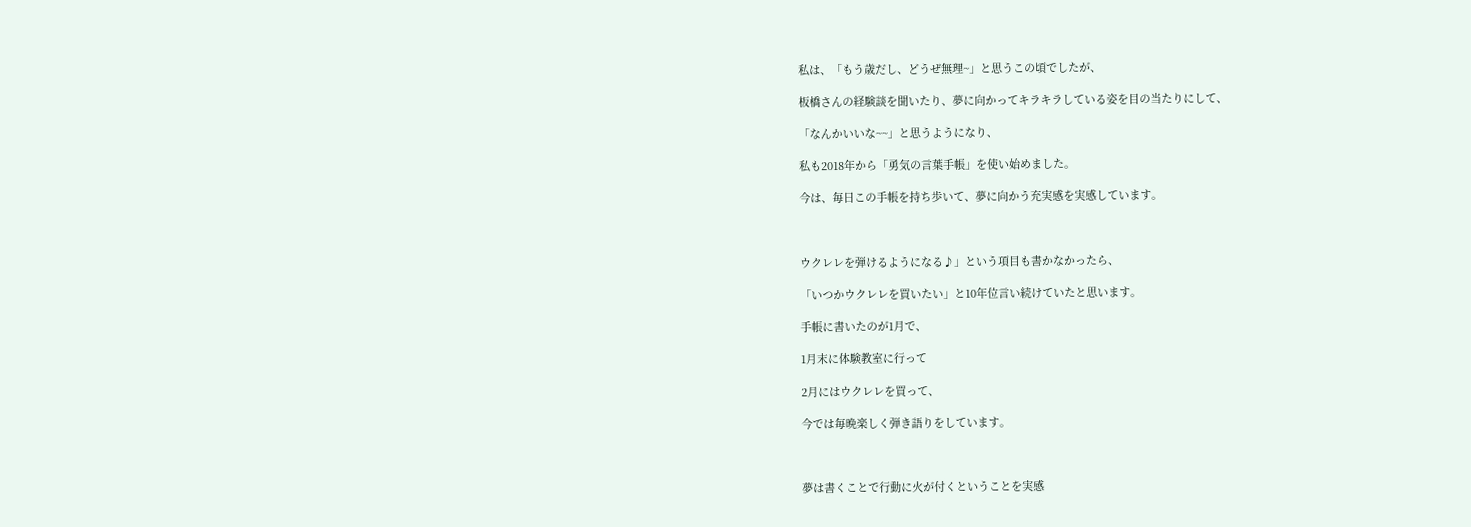私は、「もう歳だし、どうぜ無理~」と思うこの頃でしたが、

板橋さんの経験談を聞いたり、夢に向かってキラキラしている姿を目の当たりにして、

「なんかいいな~~」と思うようになり、

私も2018年から「勇気の言葉手帳」を使い始めました。

今は、毎日この手帳を持ち歩いて、夢に向かう充実感を実感しています。



ウクレレを弾けるようになる♪」という項目も書かなかったら、

「いつかウクレレを買いたい」と10年位言い続けていたと思います。

手帳に書いたのが1月で、

1月末に体験教室に行って

2月にはウクレレを買って、

今では毎晩楽しく弾き語りをしています。



夢は書くことで行動に火が付くということを実感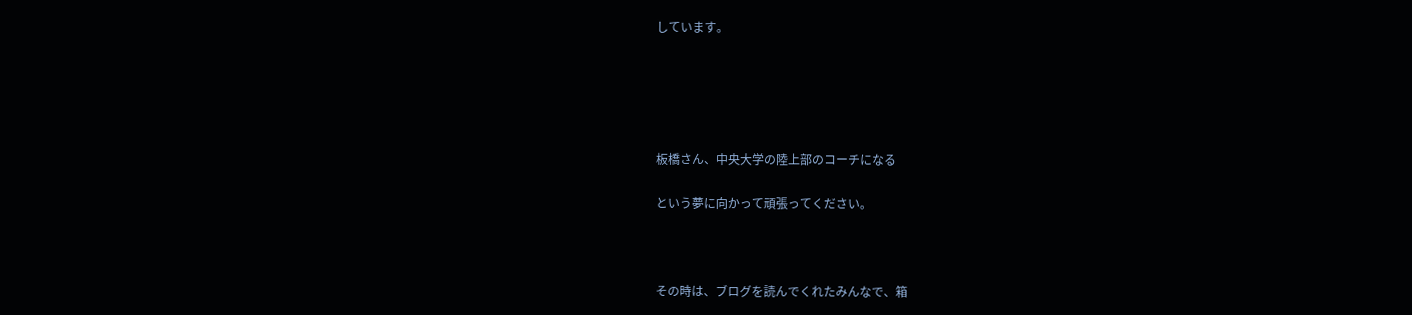しています。





板橋さん、中央大学の陸上部のコーチになる

という夢に向かって頑張ってください。



その時は、ブログを読んでくれたみんなで、箱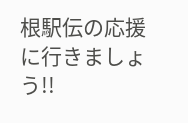根駅伝の応援に行きましょう!!